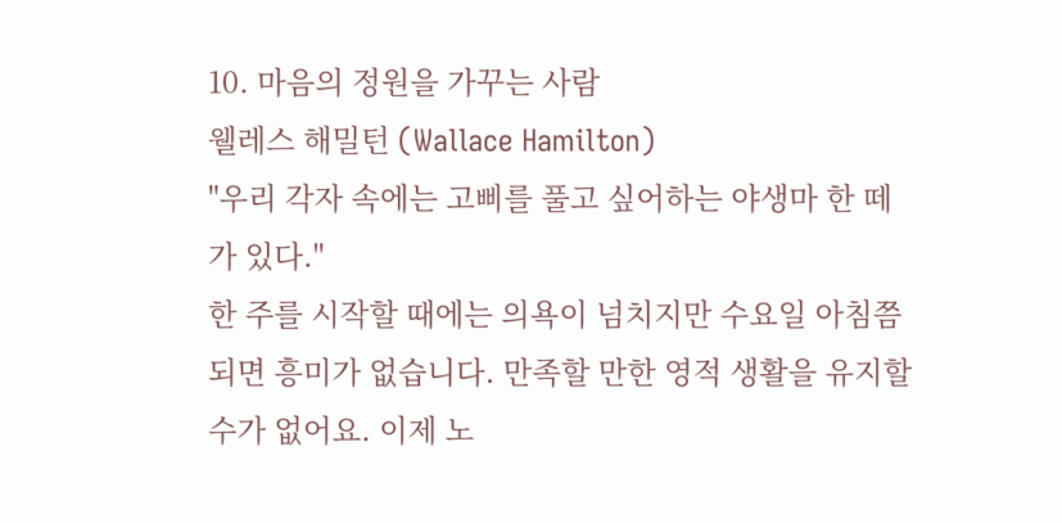10. 마음의 정원을 가꾸는 사람
웰레스 해밀턴 (Wallace Hamilton)
"우리 각자 속에는 고삐를 풀고 싶어하는 야생마 한 떼가 있다."
한 주를 시작할 때에는 의욕이 넘치지만 수요일 아침쯤 되면 흥미가 없습니다. 만족할 만한 영적 생활을 유지할 수가 없어요. 이제 노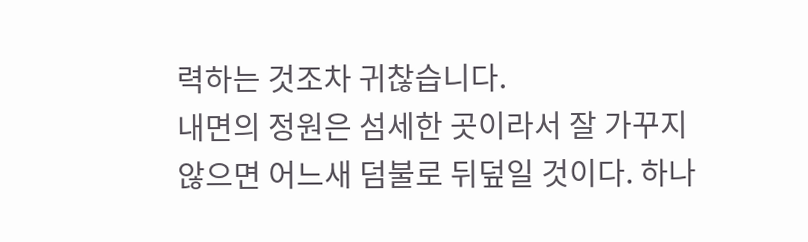력하는 것조차 귀찮습니다.
내면의 정원은 섬세한 곳이라서 잘 가꾸지 않으면 어느새 덤불로 뒤덮일 것이다. 하나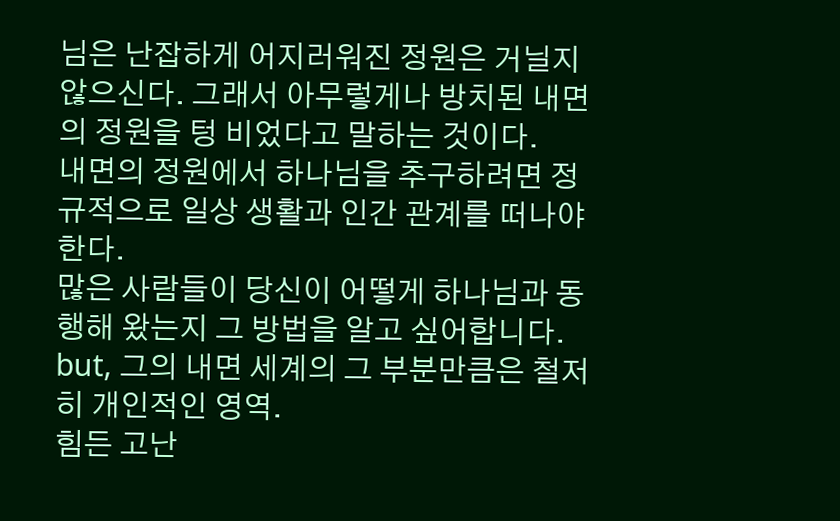님은 난잡하게 어지러워진 정원은 거닐지 않으신다. 그래서 아무렇게나 방치된 내면의 정원을 텅 비었다고 말하는 것이다.
내면의 정원에서 하나님을 추구하려면 정규적으로 일상 생활과 인간 관계를 떠나야 한다.
많은 사람들이 당신이 어떻게 하나님과 동행해 왔는지 그 방법을 알고 싶어합니다.
but, 그의 내면 세계의 그 부분만큼은 철저히 개인적인 영역.
힘든 고난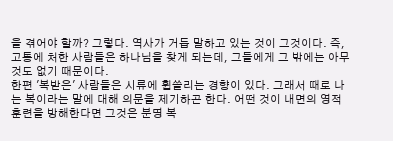을 겪어야 할까? 그렇다. 역사가 거듭 말하고 있는 것이 그것이다. 즉, 고통에 처한 사람들은 하나님을 찾게 되는데, 그들에게 그 밖에는 아무것도 없기 때문이다.
한편 '복받은' 사람들은 시류에 휩쓸리는 경향이 있다. 그래서 때로 나는 복이라는 말에 대해 의문을 제기하곤 한다. 어떤 것이 내면의 영적 훈련을 방해한다면 그것은 분명 복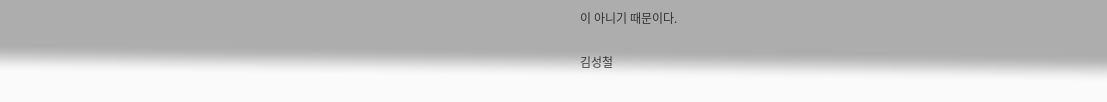이 아니기 때문이다.

김성철